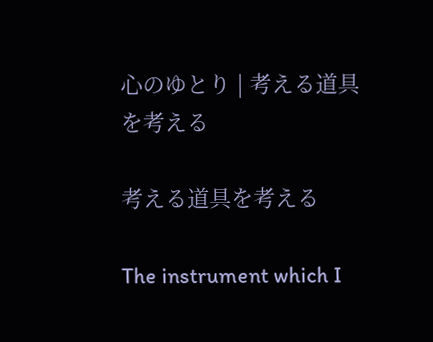心のゆとり | 考える道具を考える

考える道具を考える

The instrument which I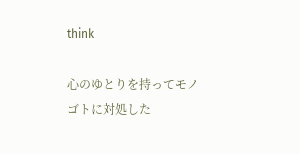think

心のゆとりを持ってモノゴトに対処した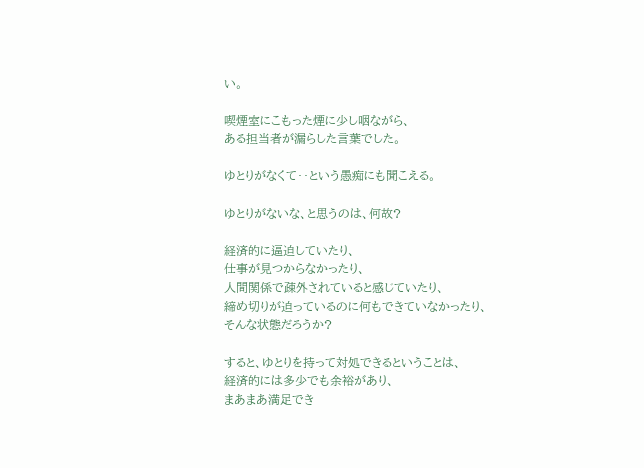い。

喫煙室にこもった煙に少し咽ながら、
ある担当者が漏らした言葉でした。

ゆとりがなくて‥という愚痴にも聞こえる。

ゆとりがないな、と思うのは、何故?

経済的に逼迫していたり、
仕事が見つからなかったり、
人間関係で疎外されていると感じていたり、
締め切りが迫っているのに何もできていなかったり、
そんな状態だろうか?

すると、ゆとりを持って対処できるということは、
経済的には多少でも余裕があり、
まあまあ満足でき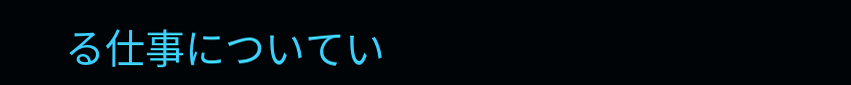る仕事についてい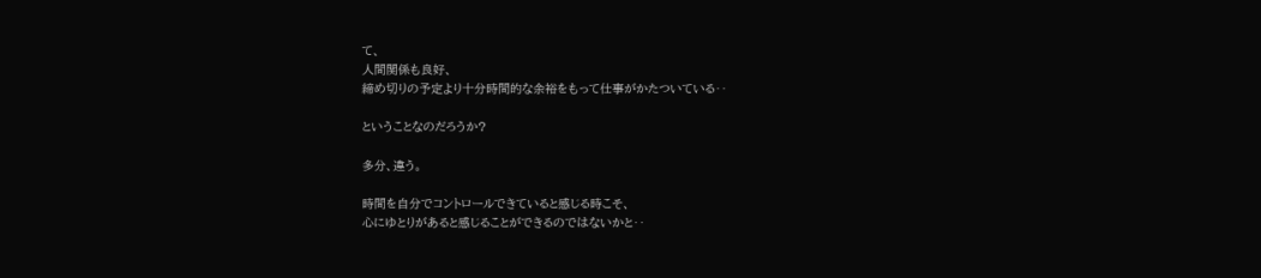て、
人間関係も良好、
締め切りの予定より十分時間的な余裕をもって仕事がかたついている‥

ということなのだろうか?

多分、違う。

時間を自分でコントロールできていると感じる時こそ、
心にゆとりがあると感じることができるのではないかと‥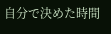自分で決めた時間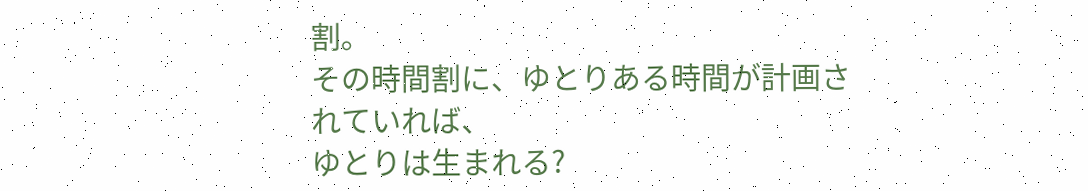割。
その時間割に、ゆとりある時間が計画されていれば、
ゆとりは生まれる?